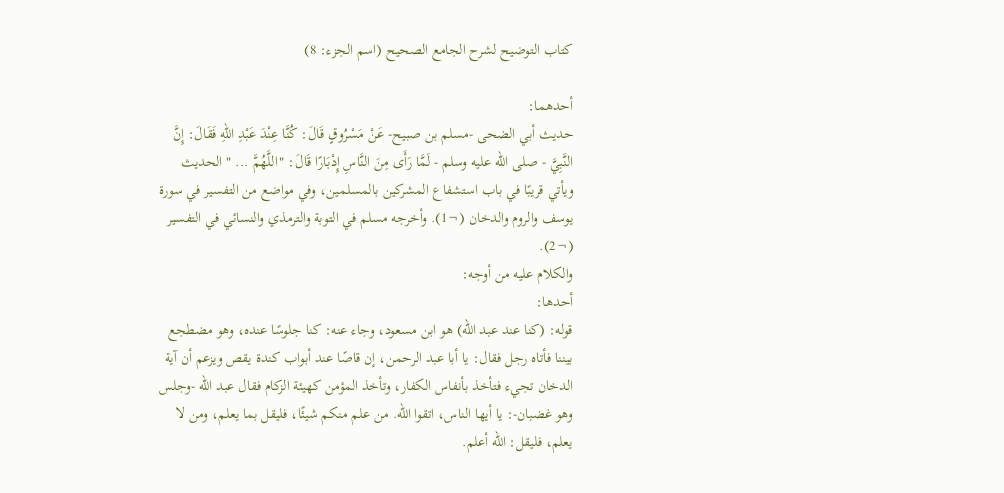كتاب التوضيح لشرح الجامع الصحيح (اسم الجزء: 8)

أحدهما:
حديث أبي الضحى -مسلم بن صبيح- عَنْ مَسْرُوقٍ قَالَ: كُنَّا عِنْدَ عَبْدِ اللهِ فَقَالَ: إِنَّ النَّبِيَّ - صلى الله عليه وسلم - لَمَّا رَأَى مِنَ النَّاسِ إِدْبَارًا قَالَ: "اللَّهُمَّ ... " الحديث
ويأتي قريبًا في باب استشفاع المشركين بالمسلمين، وفي مواضع من التفسير في سورة يوسف والروم والدخان (¬1). وأخرجه مسلم في التوبة والترمذي والنسائي في التفسير (¬2).
والكلام عليه من أوجه:
أحدها:
قوله: (كنا عند عبد الله) هو ابن مسعود، وجاء عنه: كنا جلوسًا عنده، وهو مضطجع بيننا فأتاه رجل فقال: يا أبا عبد الرحمن، إن قاصًا عند أبواب كندة يقص ويزعم أن آية الدخان تجيء فتأخذ بأنفاس الكفار، وتأخذ المؤمن كهيئة الزكام فقال عبد الله -وجلس وهو غضبان-: يا أيها الناس، اتقوا الله. من علم منكم شيئًا، فليقل بما يعلم، ومن لا يعلم، فليقل: الله أعلم.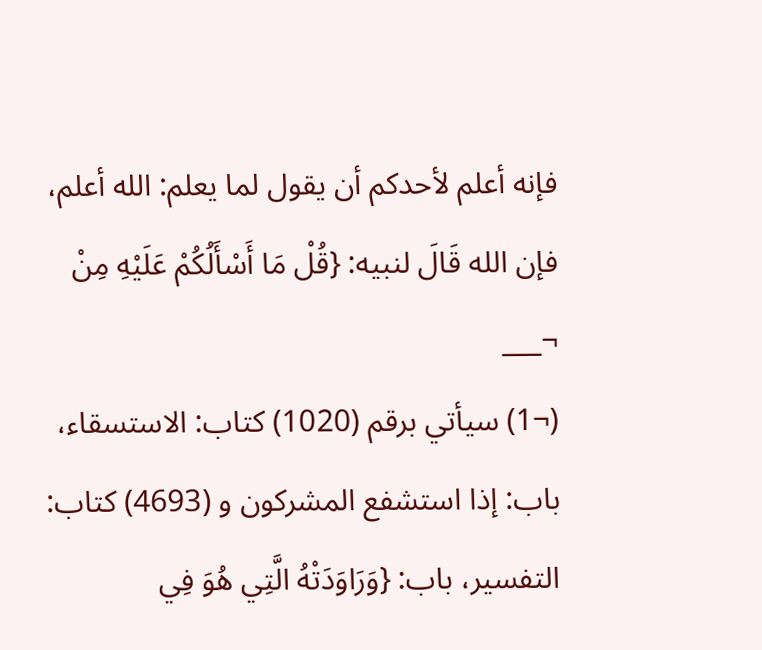فإنه أعلم لأحدكم أن يقول لما يعلم: الله أعلم، فإن الله قَالَ لنبيه: {قُلْ مَا أَسْأَلُكُمْ عَلَيْهِ مِنْ
¬___
(¬1) سيأتي برقم (1020) كتاب: الاستسقاء، باب: إذا استشفع المشركون و (4693) كتاب: التفسير، باب: {وَرَاوَدَتْهُ الَّتِي هُوَ فِي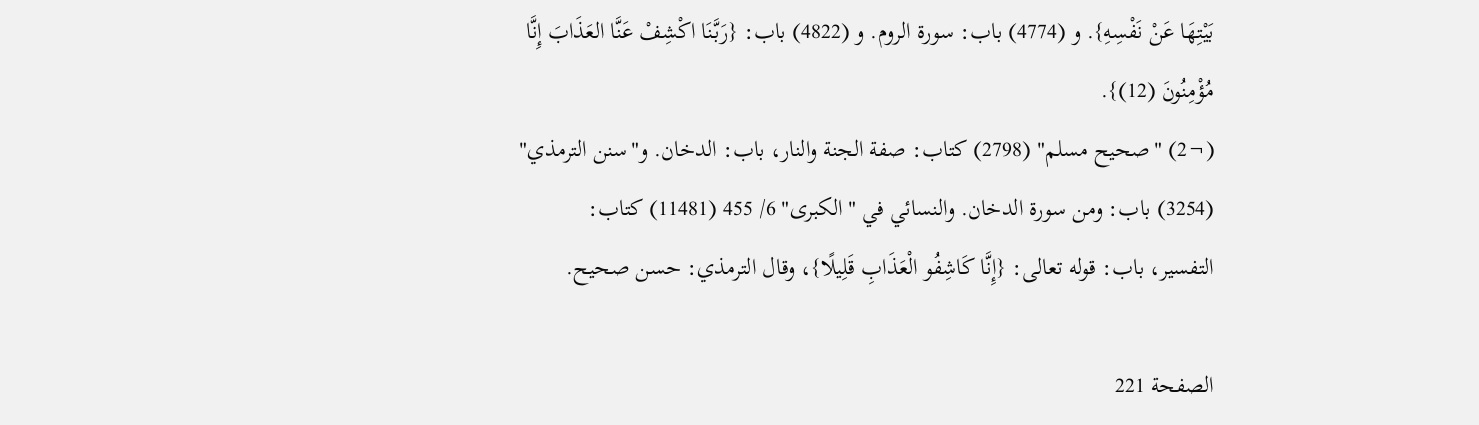بَيْتِهَا عَنْ نَفْسِهِ}. و (4774) باب: سورة الروم. و (4822) باب: {رَبَّنَا اكْشِفْ عَنَّا العَذَابَ إِنَّا مُؤْمِنُونَ (12)}.
(¬2) "صحيح مسلم" (2798) كتاب: صفة الجنة والنار، باب: الدخان. و"سنن الترمذي" (3254) باب: ومن سورة الدخان. والنسائي في "الكبرى" 6/ 455 (11481) كتاب: التفسير، باب: قوله تعالى: {إِنَّا كَاشِفُو الْعَذَابِ قَلِيلًا}، وقال الترمذي: حسن صحيح.

الصفحة 221